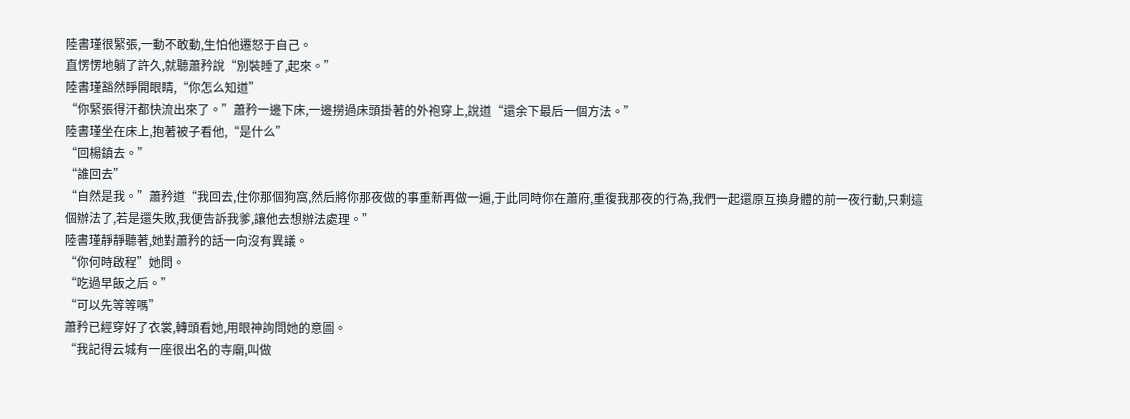陸書瑾很緊張,一動不敢動,生怕他遷怒于自己。
直愣愣地躺了許久,就聽蕭矜說“別裝睡了,起來。”
陸書瑾豁然睜開眼睛,“你怎么知道”
“你緊張得汗都快流出來了。”蕭矜一邊下床,一邊撈過床頭掛著的外袍穿上,說道“還余下最后一個方法。”
陸書瑾坐在床上,抱著被子看他,“是什么”
“回楊鎮去。”
“誰回去”
“自然是我。”蕭矜道“我回去,住你那個狗窩,然后將你那夜做的事重新再做一遍,于此同時你在蕭府,重復我那夜的行為,我們一起還原互換身體的前一夜行動,只剩這個辦法了,若是還失敗,我便告訴我爹,讓他去想辦法處理。”
陸書瑾靜靜聽著,她對蕭矜的話一向沒有異議。
“你何時啟程”她問。
“吃過早飯之后。”
“可以先等等嗎”
蕭矜已經穿好了衣裳,轉頭看她,用眼神詢問她的意圖。
“我記得云城有一座很出名的寺廟,叫做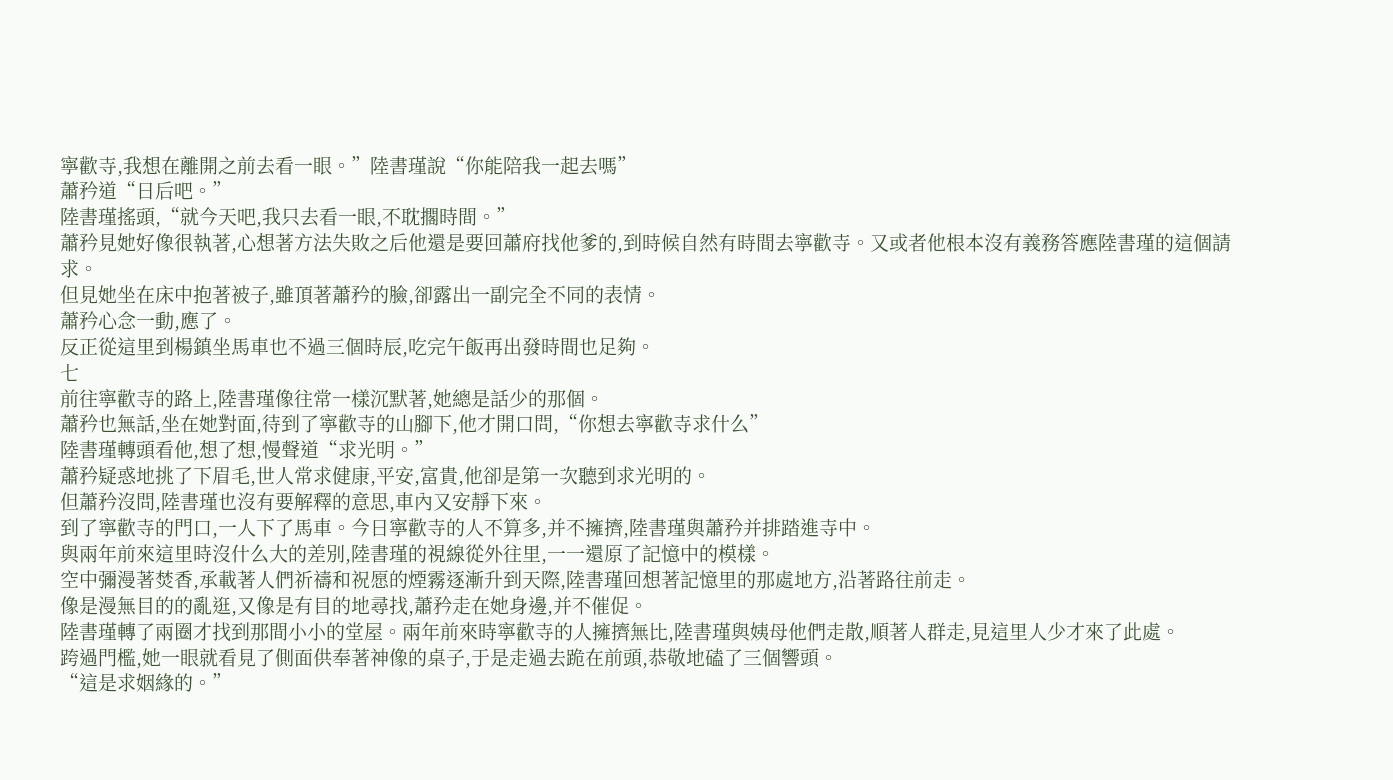寧歡寺,我想在離開之前去看一眼。”陸書瑾說“你能陪我一起去嗎”
蕭矜道“日后吧。”
陸書瑾搖頭,“就今天吧,我只去看一眼,不耽擱時間。”
蕭矜見她好像很執著,心想著方法失敗之后他還是要回蕭府找他爹的,到時候自然有時間去寧歡寺。又或者他根本沒有義務答應陸書瑾的這個請求。
但見她坐在床中抱著被子,雖頂著蕭矜的臉,卻露出一副完全不同的表情。
蕭矜心念一動,應了。
反正從這里到楊鎮坐馬車也不過三個時辰,吃完午飯再出發時間也足夠。
七
前往寧歡寺的路上,陸書瑾像往常一樣沉默著,她總是話少的那個。
蕭矜也無話,坐在她對面,待到了寧歡寺的山腳下,他才開口問,“你想去寧歡寺求什么”
陸書瑾轉頭看他,想了想,慢聲道“求光明。”
蕭矜疑惑地挑了下眉毛,世人常求健康,平安,富貴,他卻是第一次聽到求光明的。
但蕭矜沒問,陸書瑾也沒有要解釋的意思,車內又安靜下來。
到了寧歡寺的門口,一人下了馬車。今日寧歡寺的人不算多,并不擁擠,陸書瑾與蕭矜并排踏進寺中。
與兩年前來這里時沒什么大的差別,陸書瑾的視線從外往里,一一還原了記憶中的模樣。
空中彌漫著焚香,承載著人們祈禱和祝愿的煙霧逐漸升到天際,陸書瑾回想著記憶里的那處地方,沿著路往前走。
像是漫無目的的亂逛,又像是有目的地尋找,蕭矜走在她身邊,并不催促。
陸書瑾轉了兩圈才找到那間小小的堂屋。兩年前來時寧歡寺的人擁擠無比,陸書瑾與姨母他們走散,順著人群走,見這里人少才來了此處。
跨過門檻,她一眼就看見了側面供奉著神像的桌子,于是走過去跪在前頭,恭敬地磕了三個響頭。
“這是求姻緣的。”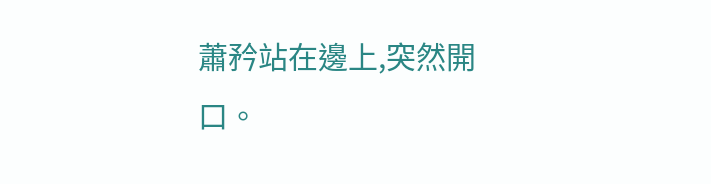蕭矜站在邊上,突然開口。